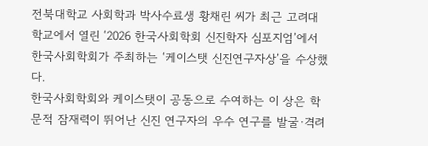전북대학교 사회학과 박사수료생 황채린 씨가 최근 고려대학교에서 열린 ‘2026 한국사회학회 신진학자 심포지엄’에서 한국사회학회가 주최하는 ‘케이스탯 신진연구자상’을 수상했다.
한국사회학회와 케이스탯이 공동으로 수여하는 이 상은 학문적 잠재력이 뛰어난 신진 연구자의 우수 연구를 발굴·격려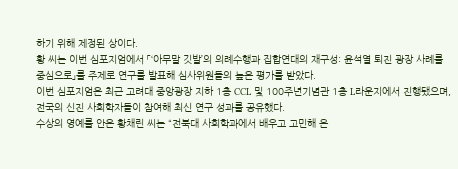하기 위해 제정된 상이다.
황 씨는 이번 심포지엄에서 「‘아무말 깃발’의 의례수행과 집합연대의 재구성: 윤석열 퇴진 광장 사례를 중심으로」를 주제로 연구를 발표해 심사위원들의 높은 평가를 받았다.
이번 심포지엄은 최근 고려대 중앙광장 지하 1층 CCL 및 100주년기념관 1층 L라운지에서 진행됐으며, 전국의 신진 사회학자들이 참여해 최신 연구 성과를 공유했다.
수상의 영예를 안은 황채린 씨는 “전북대 사회학과에서 배우고 고민해 온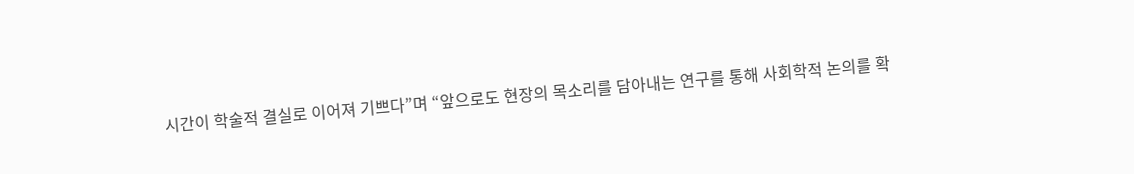시간이 학술적 결실로 이어져 기쁘다”며 “앞으로도 현장의 목소리를 담아내는 연구를 통해 사회학적 논의를 확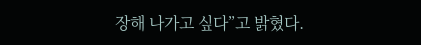장해 나가고 싶다”고 밝혔다.